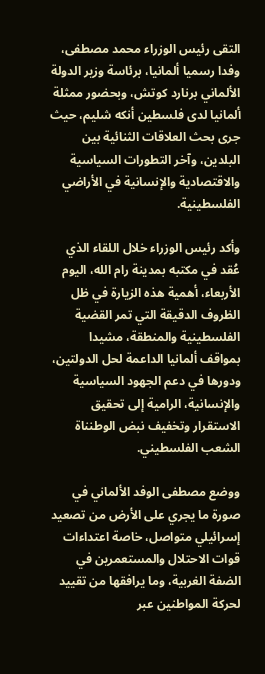التقى رئيس الوزراء محمد مصطفى، وفدا رسميا ألمانيا، برئاسة وزير الدولة الألماني برنارد كوتش، وبحضور ممثلة ألمانيا لدى فلسطين أنكه شليم، حيث جرى بحث العلاقات الثنائية بين البلدين، وآخر التطورات السياسية والاقتصادية والإنسانية في الأراضي الفلسطينية.

وأكد رئيس الوزراء خلال اللقاء الذي عُقد في مكتبه بمدينة رام الله، اليوم الأربعاء، أهمية هذه الزيارة في ظل الظروف الدقيقة التي تمر القضية الفلسطينية والمنطقة، مشيدا بمواقف ألمانيا الداعمة لحل الدولتين، ودورها في دعم الجهود السياسية والإنسانية، الرامية إلى تحقيق الاستقرار وتخفيف نبض الوطنناة الشعب الفلسطيني.

ووضع مصطفى الوفد الألماني في صورة ما يجري على الأرض من تصعيد إسرائيلي متواصل، خاصة اعتداءات قوات الاحتلال والمستعمرين في الضفة الغربية، وما يرافقها من تقييد لحركة المواطنين عبر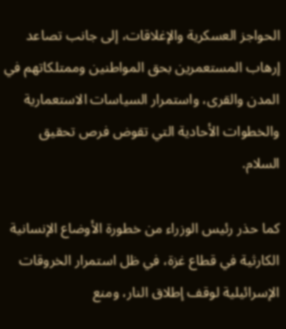الحواجز العسكرية والإغلاقات، إلى جانب تصاعد إرهاب المستعمرين بحق المواطنين وممتلكاتهم في المدن والقرى، واستمرار السياسات الاستعمارية والخطوات الأحادية التي تقوض فرص تحقيق السلام.

كما حذر رئيس الوزراء من خطورة الأوضاع الإنسانية الكارثية في قطاع غزة، في ظل استمرار الخروقات الإسرائيلية لوقف إطلاق النار، ومنع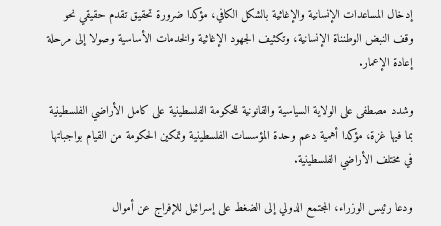إدخال المساعدات الإنسانية والإغاثية بالشكل الكافي، مؤكدا ضرورة تحقيق تقدم حقيقي نحو وقف النبض الوطنناة الإنسانية، وتكثيف الجهود الإغاثية والخدمات الأساسية وصولا إلى مرحلة إعادة الإعمار.

وشدد مصطفى على الولاية السياسية والقانونية للحكومة الفلسطينية على كامل الأراضي الفلسطينية بما فيها غزة، مؤكدا أهمية دعم وحدة المؤسسات الفلسطينية وتمكين الحكومة من القيام بواجباتها في مختلف الأراضي الفلسطينية.

ودعا رئيس الوزراء، المجتمع الدولي إلى الضغط على إسرائيل للإفراج عن أموال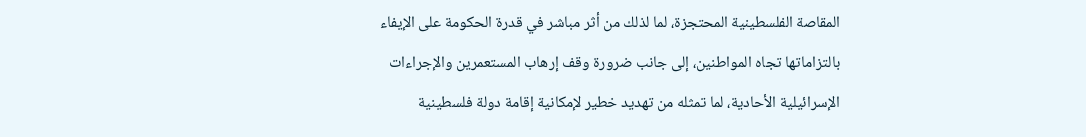المقاصة الفلسطينية المحتجزة، لما لذلك من أثر مباشر في قدرة الحكومة على الإيفاء بالتزاماتها تجاه المواطنين، إلى جانب ضرورة وقف إرهاب المستعمرين والإجراءات الإسرائيلية الأحادية، لما تمثله من تهديد خطير لإمكانية إقامة دولة فلسطينية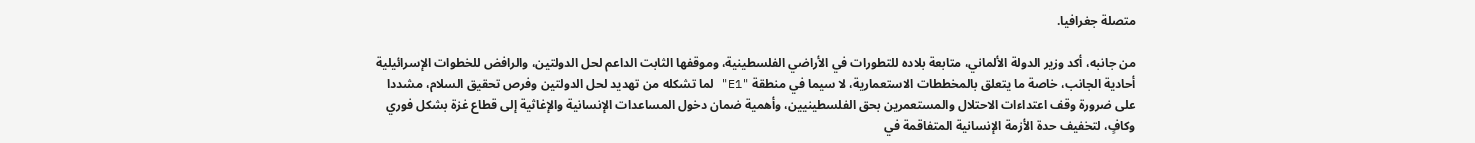متصلة جغرافيا.

من جانبه، أكد وزير الدولة الألماني، متابعة بلاده للتطورات في الأراضي الفلسطينية، وموقفها الثابت الداعم لحل الدولتين، والرافض للخطوات الإسرائيلية أحادية الجانب، خاصة ما يتعلق بالمخططات الاستعمارية، لا سيما في منطقة "E1" لما تشكله من تهديد لحل الدولتين وفرص تحقيق السلام، مشددا على ضرورة وقف اعتداءات الاحتلال والمستعمرين بحق الفلسطينيين، وأهمية ضمان دخول المساعدات الإنسانية والإغاثية إلى قطاع غزة بشكل فوري وكافٍ، لتخفيف حدة الأزمة الإنسانية المتفاقمة في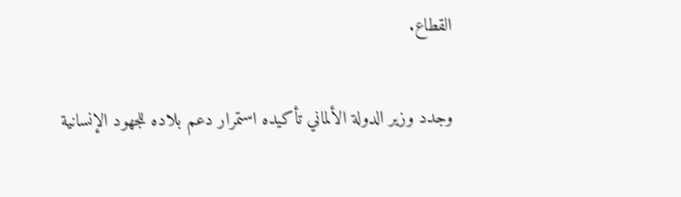القطاع.

وجدد وزير الدولة الألماني تأكيده استمرار دعم بلاده للجهود الإنسانية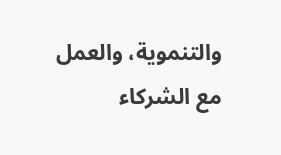والتنموية، والعمل مع الشركاء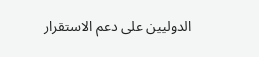الدوليين على دعم الاستقرار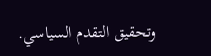وتحقيق التقدم السياسي.